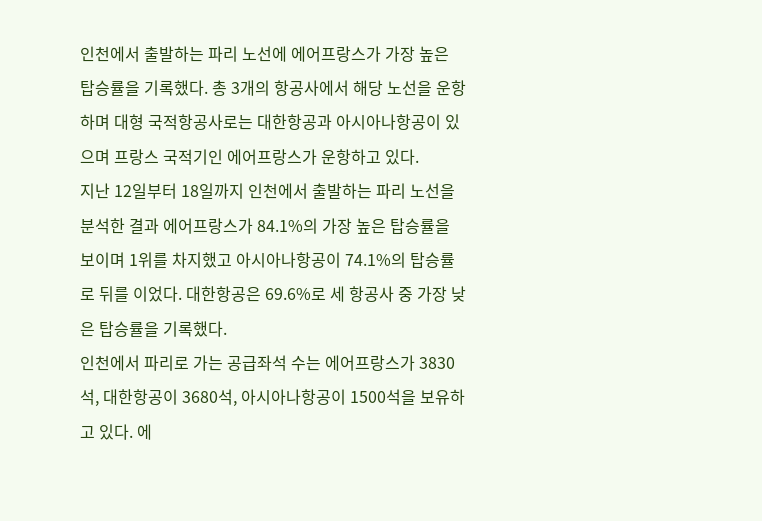인천에서 출발하는 파리 노선에 에어프랑스가 가장 높은 탑승률을 기록했다. 총 3개의 항공사에서 해당 노선을 운항하며 대형 국적항공사로는 대한항공과 아시아나항공이 있으며 프랑스 국적기인 에어프랑스가 운항하고 있다.
지난 12일부터 18일까지 인천에서 출발하는 파리 노선을 분석한 결과 에어프랑스가 84.1%의 가장 높은 탑승률을 보이며 1위를 차지했고 아시아나항공이 74.1%의 탑승률로 뒤를 이었다. 대한항공은 69.6%로 세 항공사 중 가장 낮은 탑승률을 기록했다.
인천에서 파리로 가는 공급좌석 수는 에어프랑스가 3830석, 대한항공이 3680석, 아시아나항공이 1500석을 보유하고 있다. 에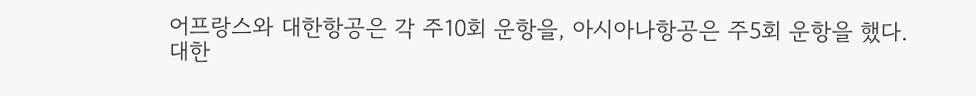어프랑스와 대한항공은 각 주10회 운항을, 아시아나항공은 주5회 운항을 했다.
대한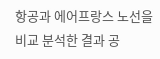항공과 에어프랑스 노선을 비교 분석한 결과 공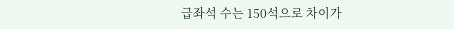급좌석 수는 150석으로 차이가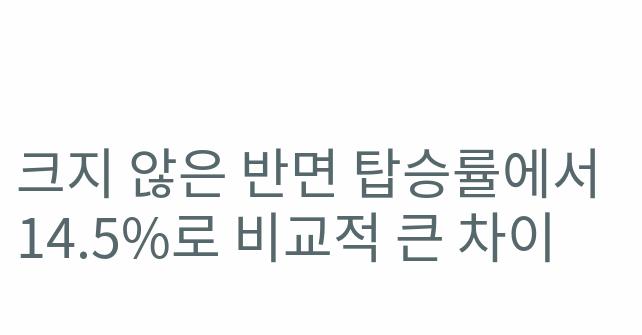크지 않은 반면 탑승률에서 14.5%로 비교적 큰 차이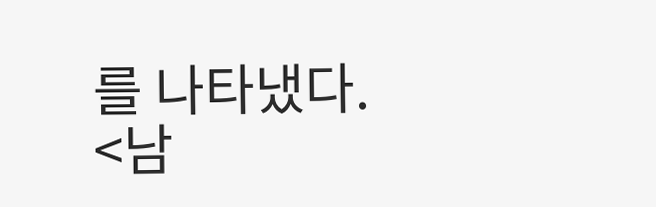를 나타냈다.
<남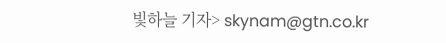빛하늘 기자> skynam@gtn.co.kr